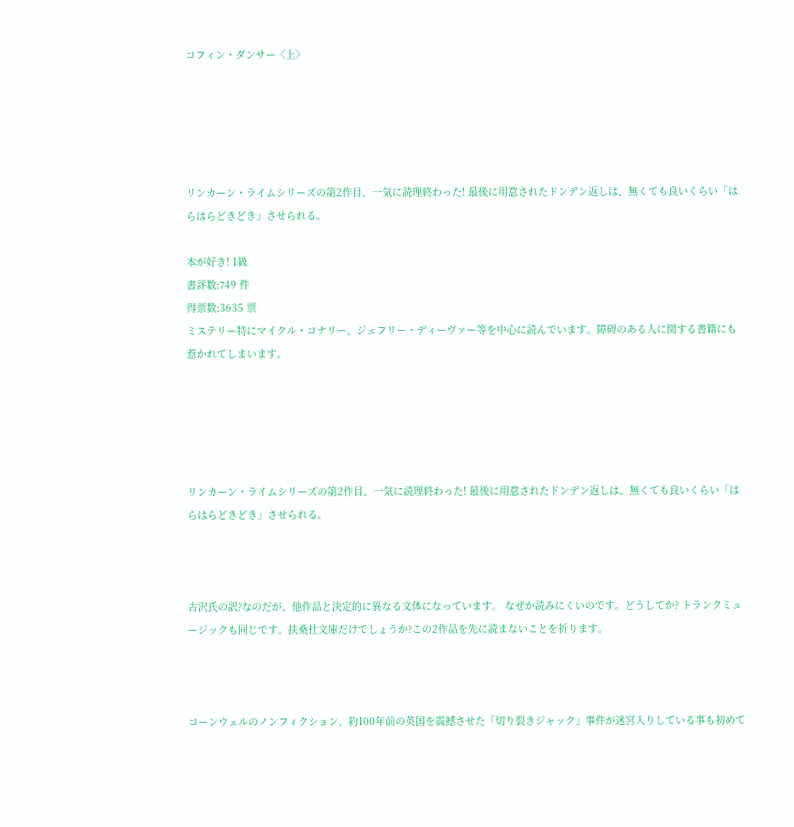コフィン・ダンサー〈上〉





リンカーン・ライムシリーズの第2作目、一気に読理終わった! 最後に用意されたドンデン返しは、無くても良いくらい「はらはらどきどき」させられる。

本が好き! 1級
書評数:749 件
得票数:3635 票
ミステリー特にマイクル・コナリー、ジェフリー・ディーヴァー等を中心に読んでいます。障碍のある人に関する書籍にも惹かれてしまいます。





リンカーン・ライムシリーズの第2作目、一気に読理終わった! 最後に用意されたドンデン返しは、無くても良いくらい「はらはらどきどき」させられる。



古沢氏の訳?なのだが、他作品と決定的に異なる文体になっています。 なぜか読みにくいのです。どうしてか? トランクミュージックも同じです。扶桑社文庫だけでしょうか?この2作品を先に読まないことを祈ります。



コーンウェルのノンフィクション、約100年前の英国を震撼させた「切り裂きジャック」事件が迷宮入りしている事も初めて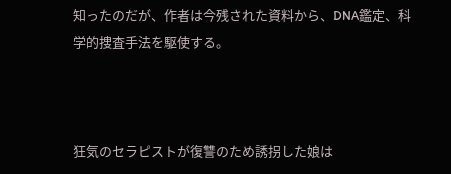知ったのだが、作者は今残された資料から、DNA鑑定、科学的捜査手法を駆使する。



狂気のセラピストが復讐のため誘拐した娘は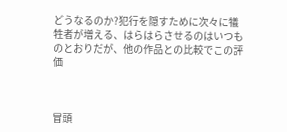どうなるのか?犯行を隠すために次々に犠牲者が増える、はらはらさせるのはいつものとおりだが、他の作品との比較でこの評価



冒頭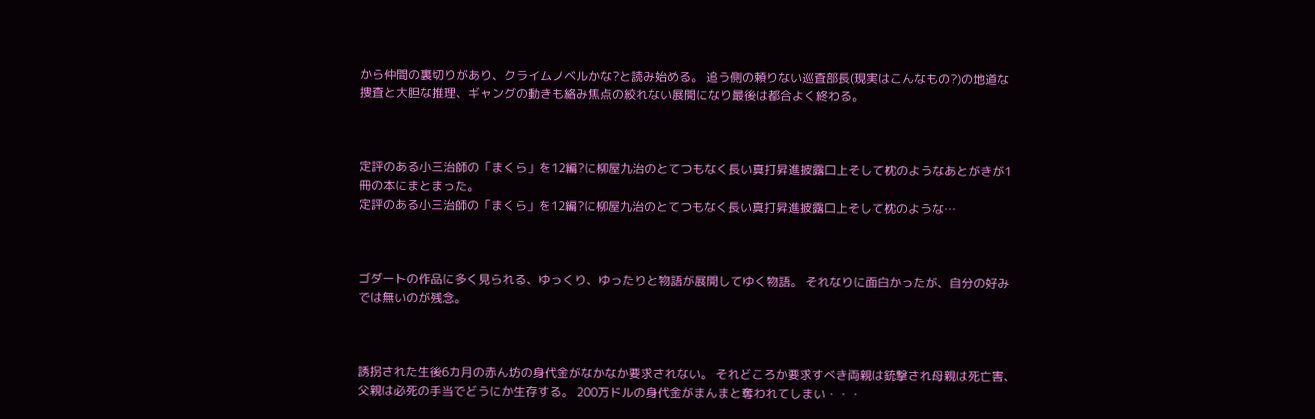から仲間の裏切りがあり、クライムノベルかな?と読み始める。 追う側の頼りない巡査部長(現実はこんなもの?)の地道な捜査と大胆な推理、ギャングの動きも絡み焦点の絞れない展開になり最後は都合よく終わる。



定評のある小三治師の「まくら」を12編?に柳屋九治のとてつもなく長い真打昇進披露口上そして枕のようなあとがきが1冊の本にまとまった。
定評のある小三治師の「まくら」を12編?に柳屋九治のとてつもなく長い真打昇進披露口上そして枕のような…



ゴダートの作品に多く見られる、ゆっくり、ゆったりと物語が展開してゆく物語。 それなりに面白かったが、自分の好みでは無いのが残念。



誘拐された生後6カ月の赤ん坊の身代金がなかなか要求されない。 それどころか要求すべき両親は銃撃され母親は死亡害、父親は必死の手当でどうにか生存する。 200万ドルの身代金がまんまと奪われてしまい・・・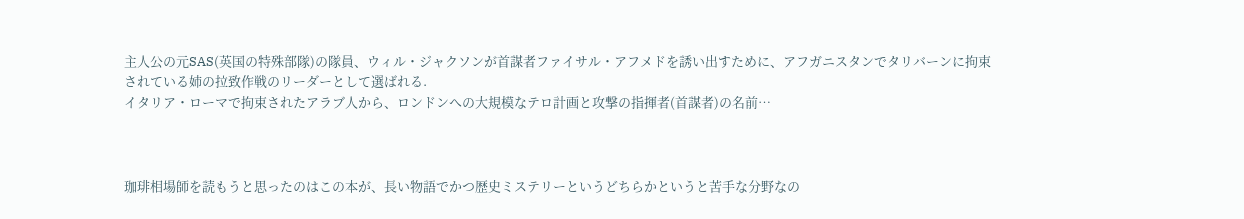主人公の元SAS(英国の特殊部隊)の隊員、ウィル・ジャクソンが首謀者ファイサル・アフメドを誘い出すために、アフガニスタンでタリバーンに拘束されている姉の拉致作戦のリーダーとして選ばれる.
イタリア・ローマで拘束されたアラブ人から、ロンドンへの大規模なテロ計画と攻撃の指揮者(首謀者)の名前…



珈琲相場師を読もうと思ったのはこの本が、長い物語でかつ歴史ミステリーというどちらかというと苦手な分野なの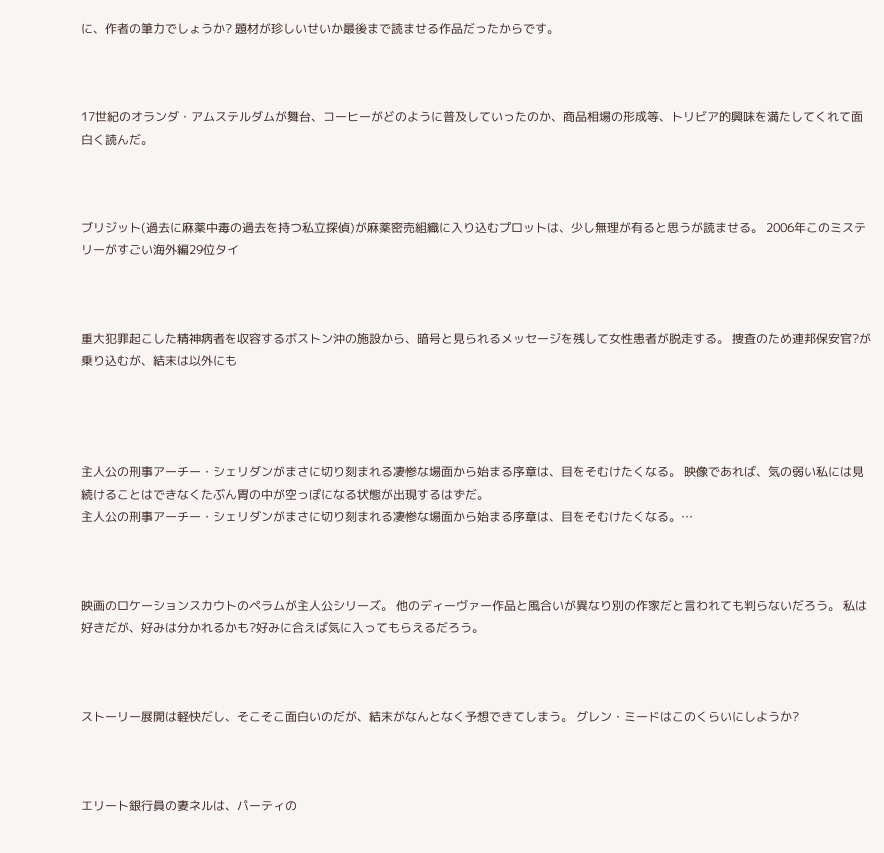に、作者の筆力でしょうか? 題材が珍しいせいか最後まで読ませる作品だったからです。



17世紀のオランダ・アムステルダムが舞台、コーヒーがどのように普及していったのか、商品相場の形成等、トリビア的興味を満たしてくれて面白く読んだ。



ブリジット(過去に麻薬中毒の過去を持つ私立探偵)が麻薬密売組織に入り込むプロットは、少し無理が有ると思うが読ませる。 2006年このミステリーがすごい海外編29位タイ



重大犯罪起こした精神病者を収容するボストン沖の施設から、暗号と見られるメッセージを残して女性患者が脱走する。 捜査のため連邦保安官?が乗り込むが、結末は以外にも




主人公の刑事アーチー・シェリダンがまさに切り刻まれる凄惨な場面から始まる序章は、目をそむけたくなる。 映像であれば、気の弱い私には見続けることはできなくたぶん胃の中が空っぽになる状態が出現するはずだ。
主人公の刑事アーチー・シェリダンがまさに切り刻まれる凄惨な場面から始まる序章は、目をそむけたくなる。…



映画のロケーションスカウトのペラムが主人公シリーズ。 他のディーヴァー作品と風合いが異なり別の作家だと言われても判らないだろう。 私は好きだが、好みは分かれるかも?好みに合えば気に入ってもらえるだろう。



ストーリー展開は軽快だし、そこそこ面白いのだが、結末がなんとなく予想できてしまう。 グレン・ミードはこのくらいにしようか?



エリート銀行員の妻ネルは、パーティの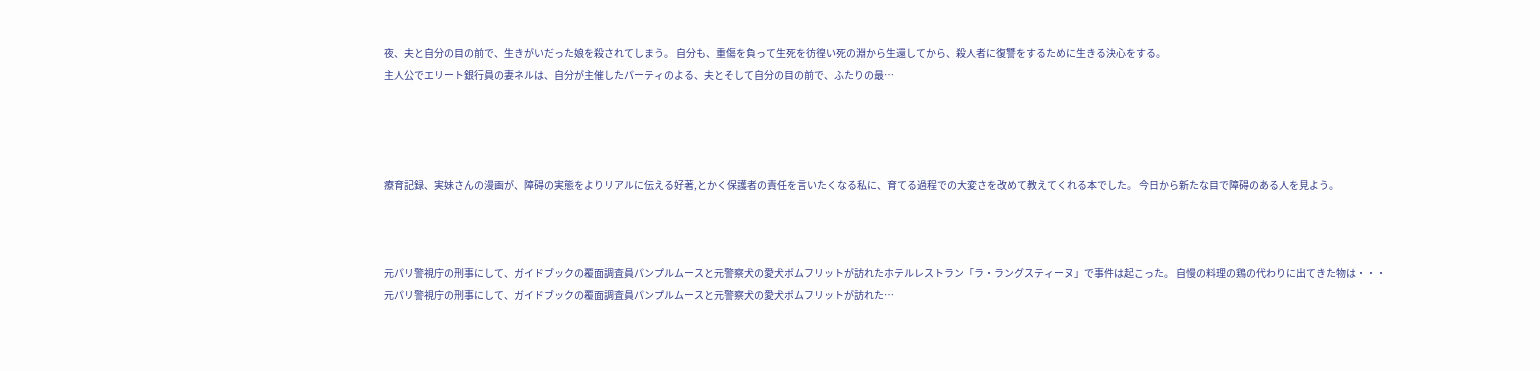夜、夫と自分の目の前で、生きがいだった娘を殺されてしまう。 自分も、重傷を負って生死を彷徨い死の淵から生還してから、殺人者に復讐をするために生きる決心をする。
主人公でエリート銀行員の妻ネルは、自分が主催したパーティのよる、夫とそして自分の目の前で、ふたりの最…




療育記録、実妹さんの漫画が、障碍の実態をよりリアルに伝える好著,とかく保護者の責任を言いたくなる私に、育てる過程での大変さを改めて教えてくれる本でした。 今日から新たな目で障碍のある人を見よう。



元パリ警視庁の刑事にして、ガイドブックの覆面調査員パンプルムースと元警察犬の愛犬ポムフリットが訪れたホテルレストラン「ラ・ラングスティーヌ」で事件は起こった。 自慢の料理の鶏の代わりに出てきた物は・・・
元パリ警視庁の刑事にして、ガイドブックの覆面調査員パンプルムースと元警察犬の愛犬ポムフリットが訪れた…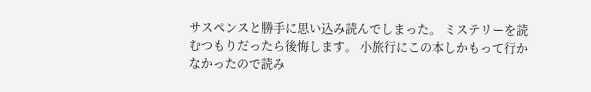サスペンスと勝手に思い込み読んでしまった。 ミステリーを読むつもりだったら後悔します。 小旅行にこの本しかもって行かなかったので読み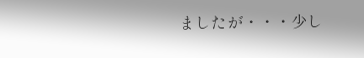ましたが・・・少し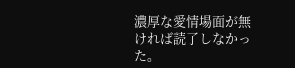濃厚な愛情場面が無ければ読了しなかった。